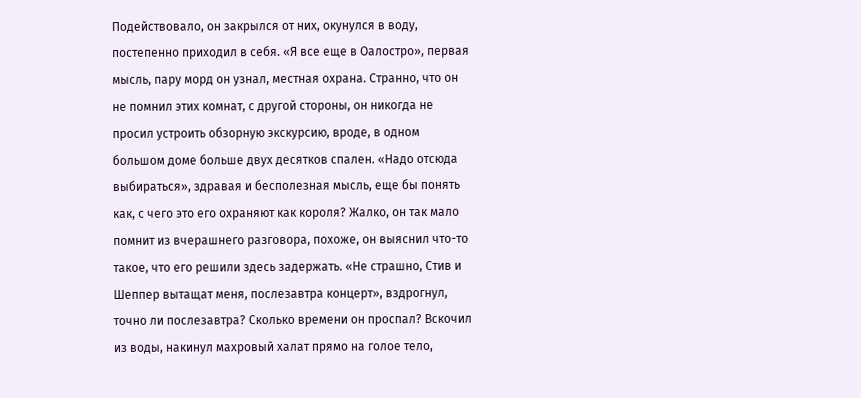Подействовало, он закрылся от них, окунулся в воду, постепенно приходил в себя. «Я все еще в Оалостро», первая мысль, пару морд он узнал, местная охрана. Странно, что он не помнил этих комнат, с другой стороны, он никогда не просил устроить обзорную экскурсию, вроде, в одном большом доме больше двух десятков спален. «Надо отсюда выбираться», здравая и бесполезная мысль, еще бы понять как, с чего это его охраняют как короля? Жалко, он так мало помнит из вчерашнего разговора, похоже, он выяснил что-то такое, что его решили здесь задержать. «Не страшно, Стив и Шеппер вытащат меня, послезавтра концерт», вздрогнул, точно ли послезавтра? Сколько времени он проспал? Вскочил из воды, накинул махровый халат прямо на голое тело,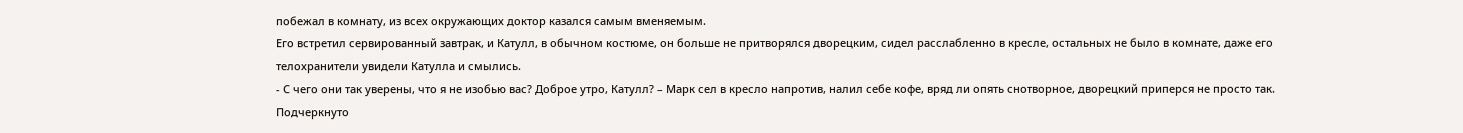побежал в комнату, из всех окружающих доктор казался самым вменяемым.
Его встретил сервированный завтрак, и Катулл, в обычном костюме, он больше не притворялся дворецким, сидел расслабленно в кресле, остальных не было в комнате, даже его телохранители увидели Катулла и смылись.
- С чего они так уверены, что я не изобью вас? Доброе утро, Катулл? – Марк сел в кресло напротив, налил себе кофе, вряд ли опять снотворное, дворецкий приперся не просто так. Подчеркнуто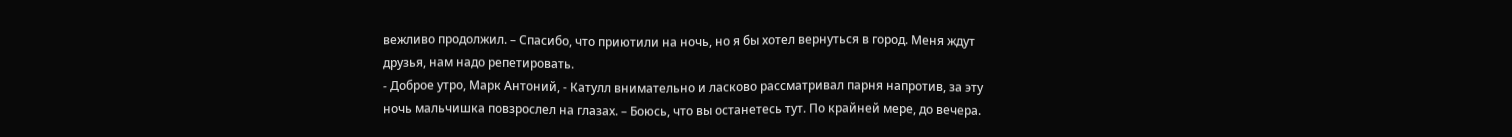вежливо продолжил. – Спасибо, что приютили на ночь, но я бы хотел вернуться в город. Меня ждут друзья, нам надо репетировать.
- Доброе утро, Марк Антоний, - Катулл внимательно и ласково рассматривал парня напротив, за эту ночь мальчишка повзрослел на глазах. – Боюсь, что вы останетесь тут. По крайней мере, до вечера.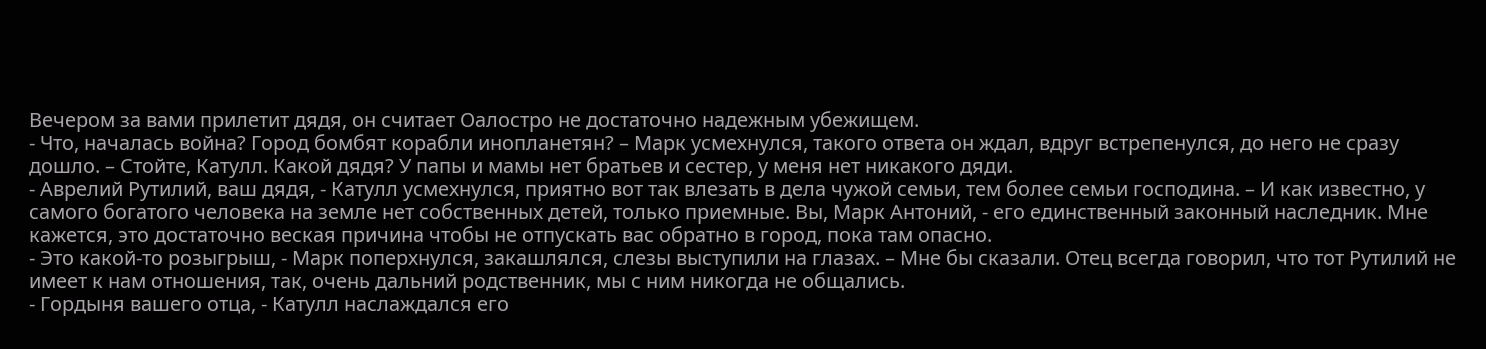Вечером за вами прилетит дядя, он считает Оалостро не достаточно надежным убежищем.
- Что, началась война? Город бомбят корабли инопланетян? – Марк усмехнулся, такого ответа он ждал, вдруг встрепенулся, до него не сразу дошло. – Стойте, Катулл. Какой дядя? У папы и мамы нет братьев и сестер, у меня нет никакого дяди.
- Аврелий Рутилий, ваш дядя, - Катулл усмехнулся, приятно вот так влезать в дела чужой семьи, тем более семьи господина. – И как известно, у самого богатого человека на земле нет собственных детей, только приемные. Вы, Марк Антоний, - его единственный законный наследник. Мне кажется, это достаточно веская причина чтобы не отпускать вас обратно в город, пока там опасно.
- Это какой-то розыгрыш, - Марк поперхнулся, закашлялся, слезы выступили на глазах. – Мне бы сказали. Отец всегда говорил, что тот Рутилий не имеет к нам отношения, так, очень дальний родственник, мы с ним никогда не общались.
- Гордыня вашего отца, - Катулл наслаждался его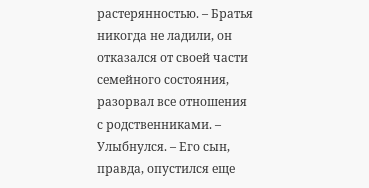растерянностью. – Братья никогда не ладили, он отказался от своей части семейного состояния, разорвал все отношения с родственниками. – Улыбнулся. – Его сын, правда, опустился еще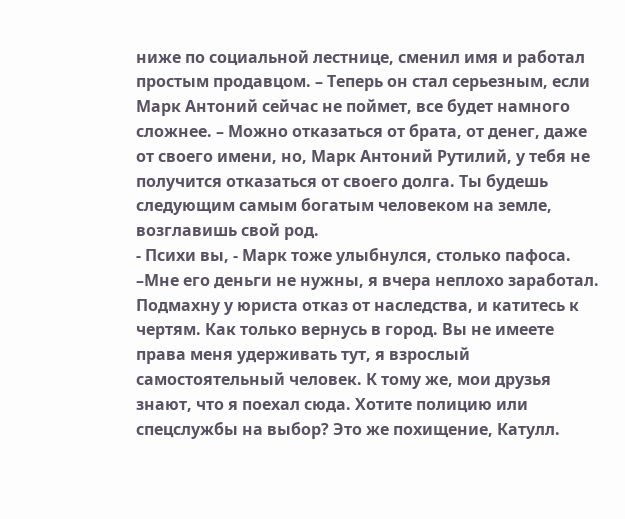ниже по социальной лестнице, сменил имя и работал простым продавцом. – Теперь он стал серьезным, если Марк Антоний сейчас не поймет, все будет намного сложнее. – Можно отказаться от брата, от денег, даже от своего имени, но, Марк Антоний Рутилий, у тебя не получится отказаться от своего долга. Ты будешь следующим самым богатым человеком на земле, возглавишь свой род.
- Психи вы, - Марк тоже улыбнулся, столько пафоса. –Мне его деньги не нужны, я вчера неплохо заработал. Подмахну у юриста отказ от наследства, и катитесь к чертям. Как только вернусь в город. Вы не имеете права меня удерживать тут, я взрослый самостоятельный человек. К тому же, мои друзья знают, что я поехал сюда. Хотите полицию или спецслужбы на выбор? Это же похищение, Катулл.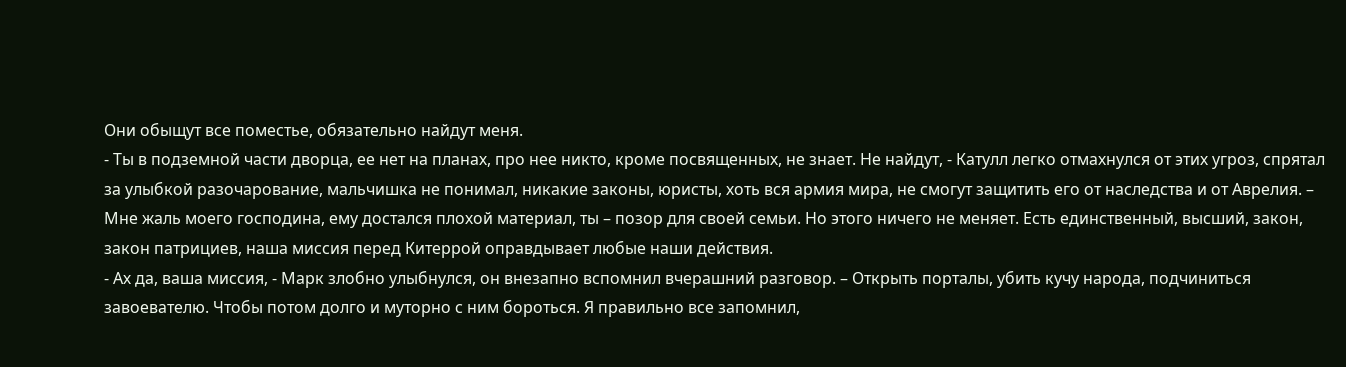Они обыщут все поместье, обязательно найдут меня.
- Ты в подземной части дворца, ее нет на планах, про нее никто, кроме посвященных, не знает. Не найдут, - Катулл легко отмахнулся от этих угроз, спрятал за улыбкой разочарование, мальчишка не понимал, никакие законы, юристы, хоть вся армия мира, не смогут защитить его от наследства и от Аврелия. – Мне жаль моего господина, ему достался плохой материал, ты – позор для своей семьи. Но этого ничего не меняет. Есть единственный, высший, закон, закон патрициев, наша миссия перед Китеррой оправдывает любые наши действия.
- Ах да, ваша миссия, - Марк злобно улыбнулся, он внезапно вспомнил вчерашний разговор. – Открыть порталы, убить кучу народа, подчиниться завоевателю. Чтобы потом долго и муторно с ним бороться. Я правильно все запомнил,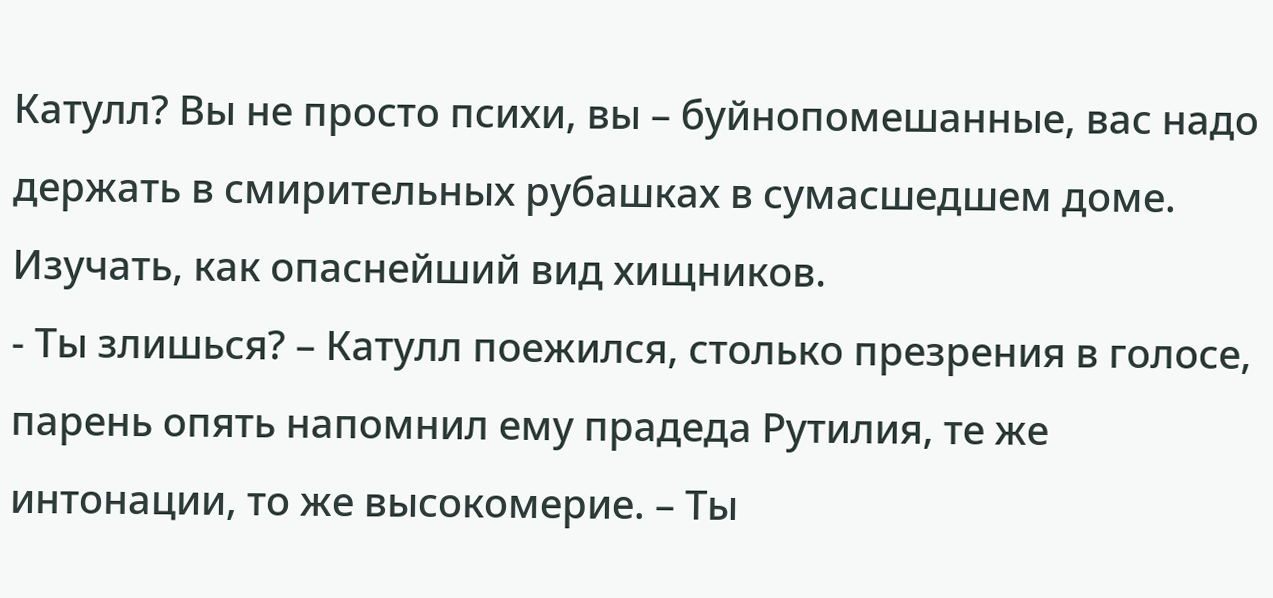Катулл? Вы не просто психи, вы – буйнопомешанные, вас надо держать в смирительных рубашках в сумасшедшем доме. Изучать, как опаснейший вид хищников.
- Ты злишься? – Катулл поежился, столько презрения в голосе, парень опять напомнил ему прадеда Рутилия, те же интонации, то же высокомерие. – Ты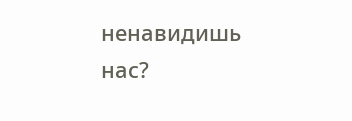ненавидишь нас?